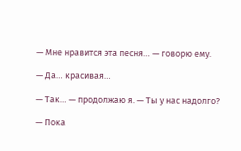— Мне нравится эта песня… — говорю ему.

— Да… красивая…

— Так… — продолжаю я. — Ты у нас надолго?

— Пока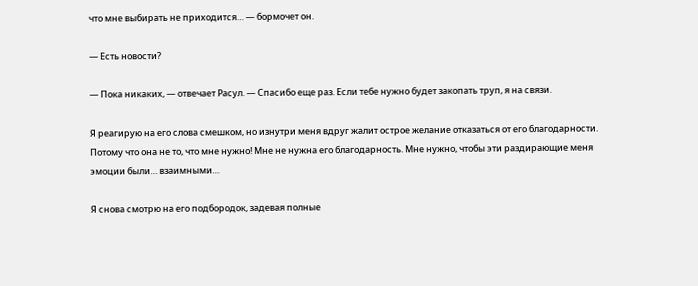что мне выбирать не приходится… — бормочет он.

— Есть новости?

— Пока никаких, — отвечает Расул. — Спасибо еще раз. Если тебе нужно будет закопать труп, я на связи.

Я реагирую на его слова смешком, но изнутри меня вдруг жалит острое желание отказаться от его благодарности. Потому что она не то, что мне нужно! Мне не нужна его благодарность. Мне нужно, чтобы эти раздирающие меня эмоции были… взаимными…

Я снова смотрю на его подбородок, задевая полные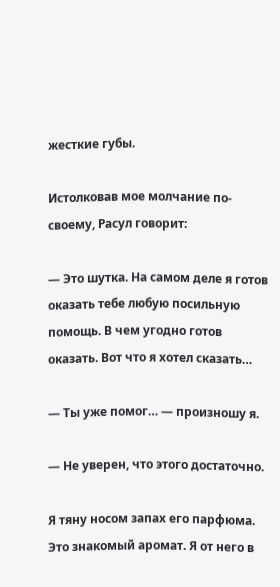жесткие губы.

Истолковав мое молчание по-своему, Расул говорит:

— Это шутка. На самом деле я готов оказать тебе любую посильную помощь. В чем угодно готов оказать. Вот что я хотел сказать…

— Ты уже помог… — произношу я.

— Не уверен, что этого достаточно.

Я тяну носом запах его парфюма. Это знакомый аромат. Я от него в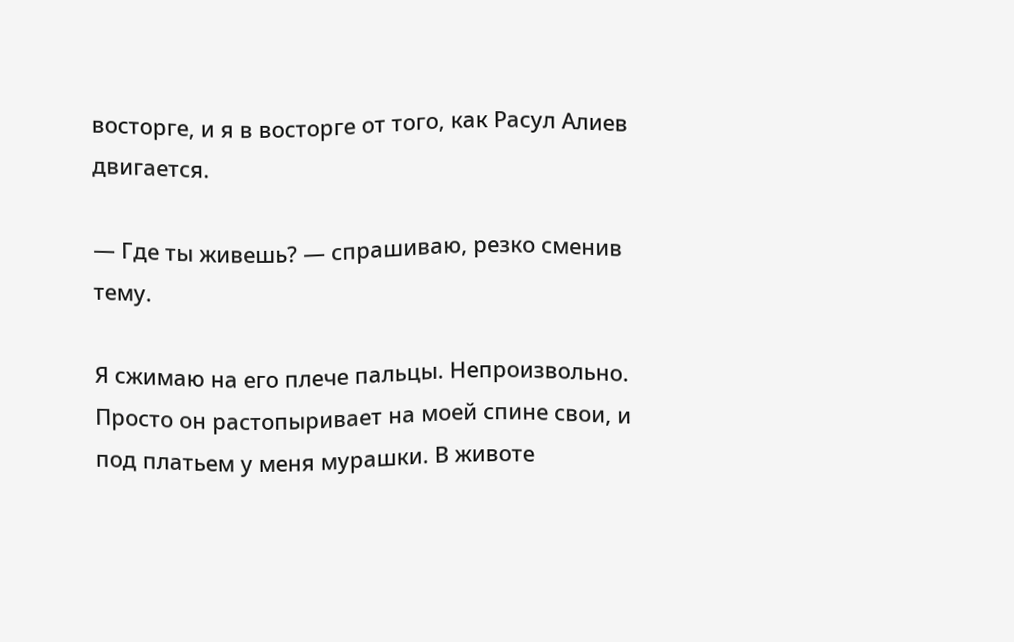восторге, и я в восторге от того, как Расул Алиев двигается.

— Где ты живешь? — спрашиваю, резко сменив тему.

Я сжимаю на его плече пальцы. Непроизвольно. Просто он растопыривает на моей спине свои, и под платьем у меня мурашки. В животе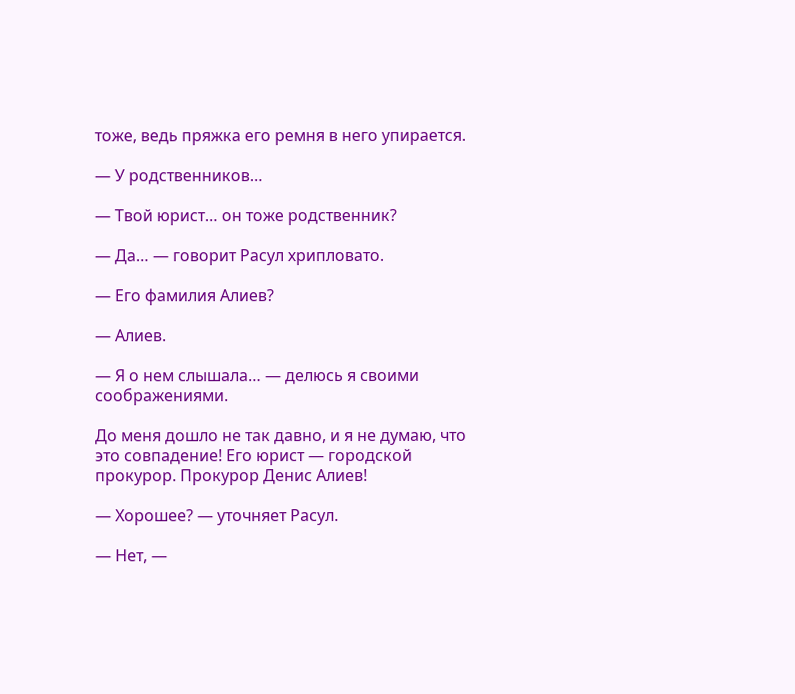тоже, ведь пряжка его ремня в него упирается.

— У родственников…

— Твой юрист… он тоже родственник?

— Да… — говорит Расул хрипловато.

— Его фамилия Алиев?

— Алиев.

— Я о нем слышала… — делюсь я своими соображениями.

До меня дошло не так давно, и я не думаю, что это совпадение! Его юрист — городской прокурор. Прокурор Денис Алиев!

— Хорошее? — уточняет Расул.

— Нет, —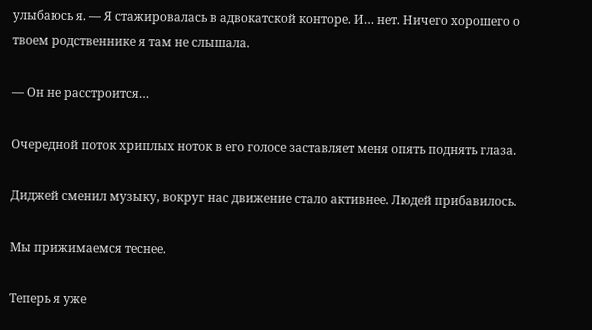улыбаюсь я. — Я стажировалась в адвокатской конторе. И… нет. Ничего хорошего о твоем родственнике я там не слышала.

— Он не расстроится…

Очередной поток хриплых ноток в его голосе заставляет меня опять поднять глаза.

Диджей сменил музыку, вокруг нас движение стало активнее. Людей прибавилось.

Мы прижимаемся теснее.

Теперь я уже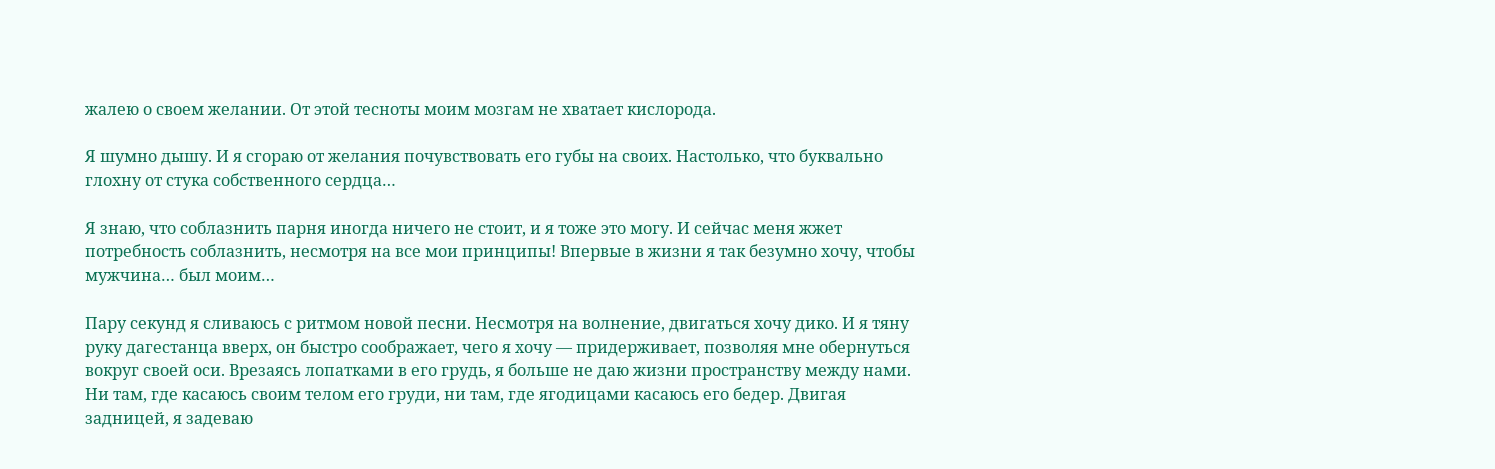жалею о своем желании. От этой тесноты моим мозгам не хватает кислорода.

Я шумно дышу. И я сгораю от желания почувствовать его губы на своих. Настолько, что буквально глохну от стука собственного сердца…

Я знаю, что соблазнить парня иногда ничего не стоит, и я тоже это могу. И сейчас меня жжет потребность соблазнить, несмотря на все мои принципы! Впервые в жизни я так безумно хочу, чтобы мужчина… был моим…

Пару секунд я сливаюсь с ритмом новой песни. Несмотря на волнение, двигаться хочу дико. И я тяну руку дагестанца вверх, он быстро соображает, чего я хочу — придерживает, позволяя мне обернуться вокруг своей оси. Врезаясь лопатками в его грудь, я больше не даю жизни пространству между нами. Ни там, где касаюсь своим телом его груди, ни там, где ягодицами касаюсь его бедер. Двигая задницей, я задеваю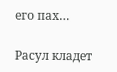его пах…

Расул кладет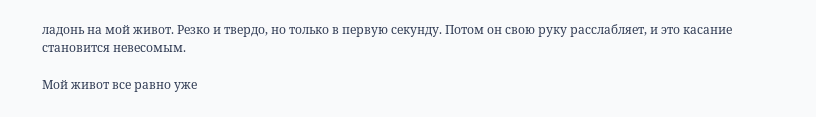ладонь на мой живот. Резко и твердо, но только в первую секунду. Потом он свою руку расслабляет, и это касание становится невесомым.

Мой живот все равно уже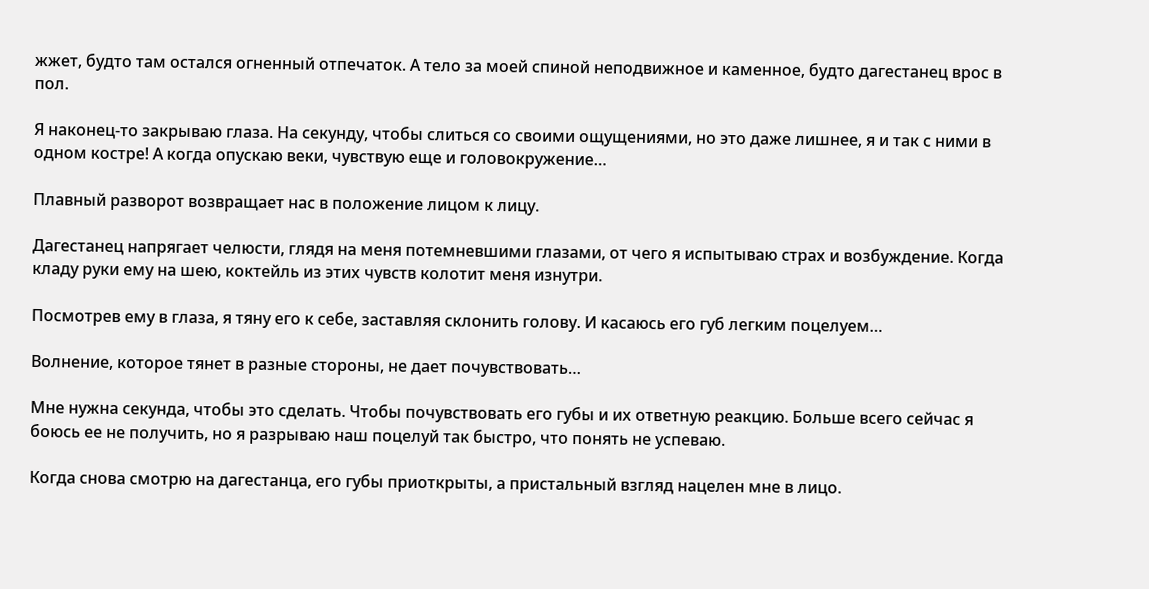жжет, будто там остался огненный отпечаток. А тело за моей спиной неподвижное и каменное, будто дагестанец врос в пол.

Я наконец-то закрываю глаза. На секунду, чтобы слиться со своими ощущениями, но это даже лишнее, я и так с ними в одном костре! А когда опускаю веки, чувствую еще и головокружение…

Плавный разворот возвращает нас в положение лицом к лицу.

Дагестанец напрягает челюсти, глядя на меня потемневшими глазами, от чего я испытываю страх и возбуждение. Когда кладу руки ему на шею, коктейль из этих чувств колотит меня изнутри.

Посмотрев ему в глаза, я тяну его к себе, заставляя склонить голову. И касаюсь его губ легким поцелуем…

Волнение, которое тянет в разные стороны, не дает почувствовать…

Мне нужна секунда, чтобы это сделать. Чтобы почувствовать его губы и их ответную реакцию. Больше всего сейчас я боюсь ее не получить, но я разрываю наш поцелуй так быстро, что понять не успеваю.

Когда снова смотрю на дагестанца, его губы приоткрыты, а пристальный взгляд нацелен мне в лицо.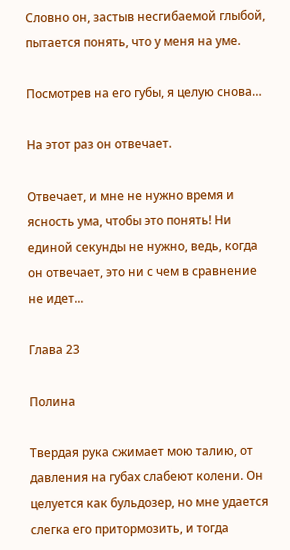Словно он, застыв несгибаемой глыбой, пытается понять, что у меня на уме.

Посмотрев на его губы, я целую снова…

На этот раз он отвечает.

Отвечает, и мне не нужно время и ясность ума, чтобы это понять! Ни единой секунды не нужно, ведь, когда он отвечает, это ни с чем в сравнение не идет...

Глава 23

Полина

Твердая рука сжимает мою талию, от давления на губах слабеют колени. Он целуется как бульдозер, но мне удается слегка его притормозить, и тогда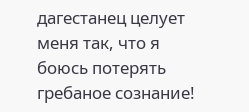дагестанец целует меня так, что я боюсь потерять гребаное сознание!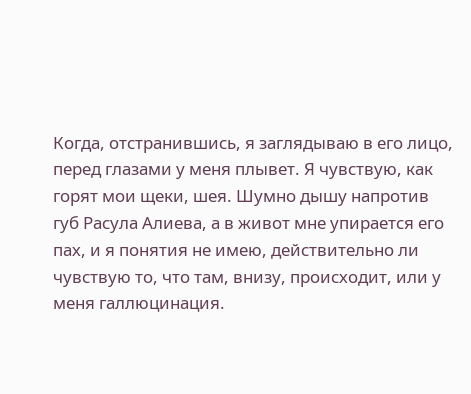Когда, отстранившись, я заглядываю в его лицо, перед глазами у меня плывет. Я чувствую, как горят мои щеки, шея. Шумно дышу напротив губ Расула Алиева, а в живот мне упирается его пах, и я понятия не имею, действительно ли чувствую то, что там, внизу, происходит, или у меня галлюцинация.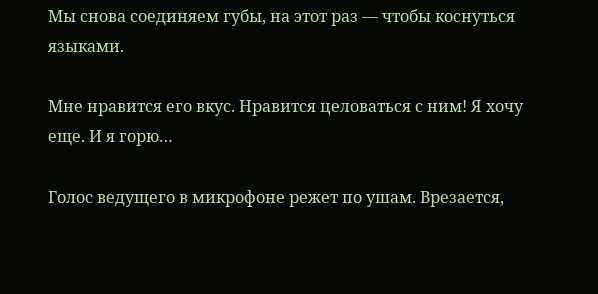Мы снова соединяем губы, на этот раз — чтобы коснуться языками.

Мне нравится его вкус. Нравится целоваться с ним! Я хочу еще. И я горю…

Голос ведущего в микрофоне режет по ушам. Врезается,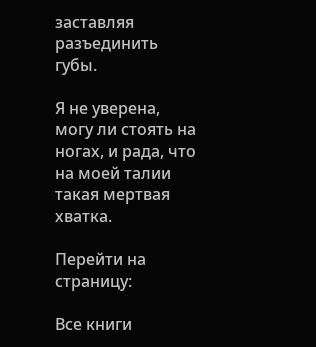заставляя разъединить губы.

Я не уверена, могу ли стоять на ногах, и рада, что на моей талии такая мертвая хватка.

Перейти на страницу:

Все книги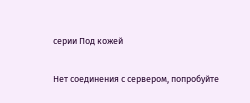серии Под кожей

Нет соединения с сервером, попробуйте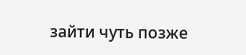зайти чуть позже